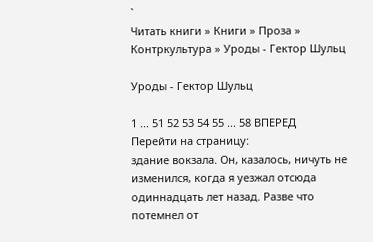`
Читать книги » Книги » Проза » Контркультура » Уроды - Гектор Шульц

Уроды - Гектор Шульц

1 ... 51 52 53 54 55 ... 58 ВПЕРЕД
Перейти на страницу:
здание вокзала. Он, казалось, ничуть не изменился, когда я уезжал отсюда одиннадцать лет назад. Разве что потемнел от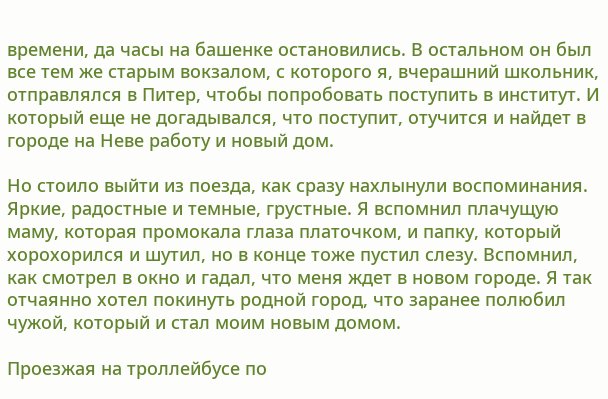времени, да часы на башенке остановились. В остальном он был все тем же старым вокзалом, с которого я, вчерашний школьник, отправлялся в Питер, чтобы попробовать поступить в институт. И который еще не догадывался, что поступит, отучится и найдет в городе на Неве работу и новый дом.

Но стоило выйти из поезда, как сразу нахлынули воспоминания. Яркие, радостные и темные, грустные. Я вспомнил плачущую маму, которая промокала глаза платочком, и папку, который хорохорился и шутил, но в конце тоже пустил слезу. Вспомнил, как смотрел в окно и гадал, что меня ждет в новом городе. Я так отчаянно хотел покинуть родной город, что заранее полюбил чужой, который и стал моим новым домом.

Проезжая на троллейбусе по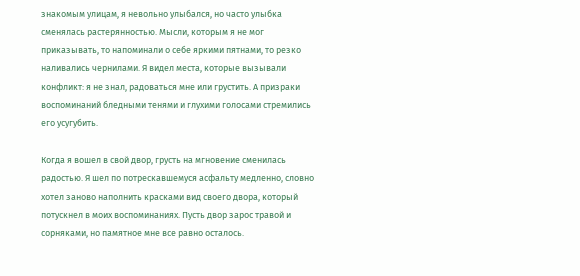знакомым улицам, я невольно улыбался, но часто улыбка сменялась растерянностью. Мысли, которым я не мог приказывать, то напоминали о себе яркими пятнами, то резко наливались чернилами. Я видел места, которые вызывали конфликт: я не знал, радоваться мне или грустить. А призраки воспоминаний бледными тенями и глухими голосами стремились его усугубить.

Когда я вошел в свой двор, грусть на мгновение сменилась радостью. Я шел по потрескавшемуся асфальту медленно, словно хотел заново наполнить красками вид своего двора, который потускнел в моих воспоминаниях. Пусть двор зарос травой и сорняками, но памятное мне все равно осталось.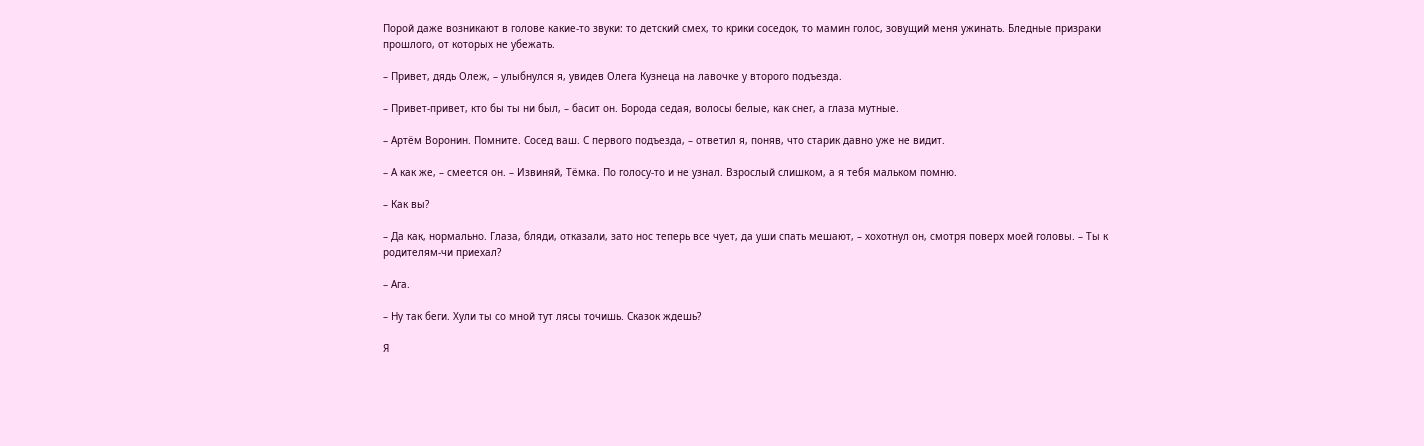Порой даже возникают в голове какие-то звуки: то детский смех, то крики соседок, то мамин голос, зовущий меня ужинать. Бледные призраки прошлого, от которых не убежать.

– Привет, дядь Олеж, – улыбнулся я, увидев Олега Кузнеца на лавочке у второго подъезда.

– Привет-привет, кто бы ты ни был, – басит он. Борода седая, волосы белые, как снег, а глаза мутные.

– Артём Воронин. Помните. Сосед ваш. С первого подъезда, – ответил я, поняв, что старик давно уже не видит.

– А как же, – смеется он. – Извиняй, Тёмка. По голосу-то и не узнал. Взрослый слишком, а я тебя мальком помню.

– Как вы?

– Да как, нормально. Глаза, бляди, отказали, зато нос теперь все чует, да уши спать мешают, – хохотнул он, смотря поверх моей головы. – Ты к родителям-чи приехал?

– Ага.

– Ну так беги. Хули ты со мной тут лясы точишь. Сказок ждешь?

Я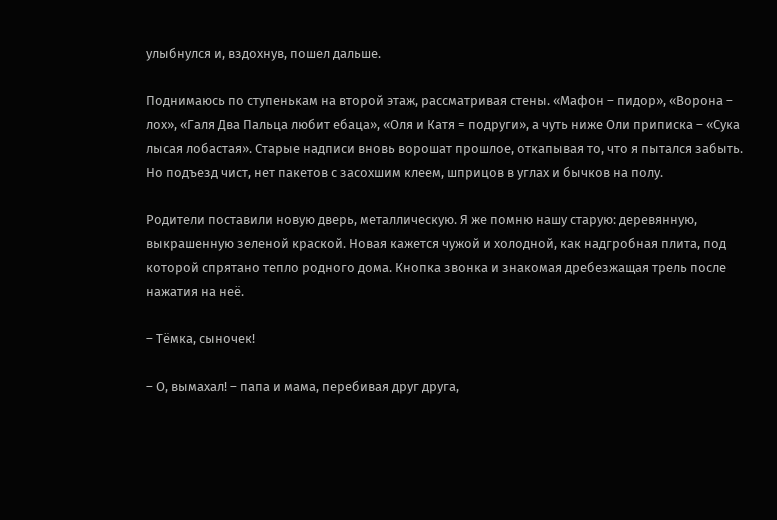улыбнулся и, вздохнув, пошел дальше.

Поднимаюсь по ступенькам на второй этаж, рассматривая стены. «Мафон – пидор», «Ворона – лох», «Галя Два Пальца любит ебаца», «Оля и Катя = подруги», а чуть ниже Оли приписка – «Сука лысая лобастая». Старые надписи вновь ворошат прошлое, откапывая то, что я пытался забыть. Но подъезд чист, нет пакетов с засохшим клеем, шприцов в углах и бычков на полу.

Родители поставили новую дверь, металлическую. Я же помню нашу старую: деревянную, выкрашенную зеленой краской. Новая кажется чужой и холодной, как надгробная плита, под которой спрятано тепло родного дома. Кнопка звонка и знакомая дребезжащая трель после нажатия на неё.

– Тёмка, сыночек!

– О, вымахал! – папа и мама, перебивая друг друга,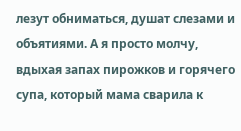лезут обниматься, душат слезами и объятиями. А я просто молчу, вдыхая запах пирожков и горячего супа, который мама сварила к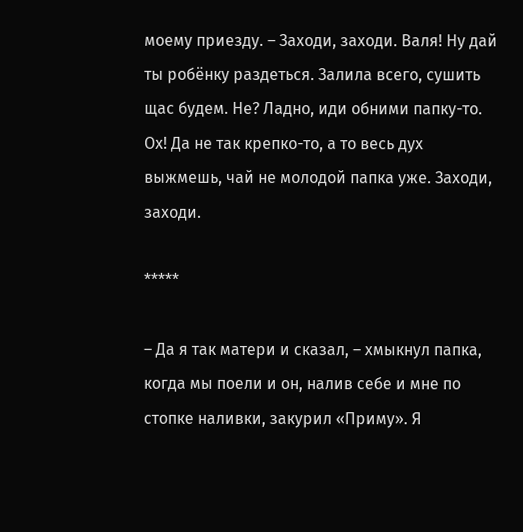моему приезду. – Заходи, заходи. Валя! Ну дай ты робёнку раздеться. Залила всего, сушить щас будем. Не? Ладно, иди обними папку-то. Ох! Да не так крепко-то, а то весь дух выжмешь, чай не молодой папка уже. Заходи, заходи.

*****

– Да я так матери и сказал, – хмыкнул папка, когда мы поели и он, налив себе и мне по стопке наливки, закурил «Приму». Я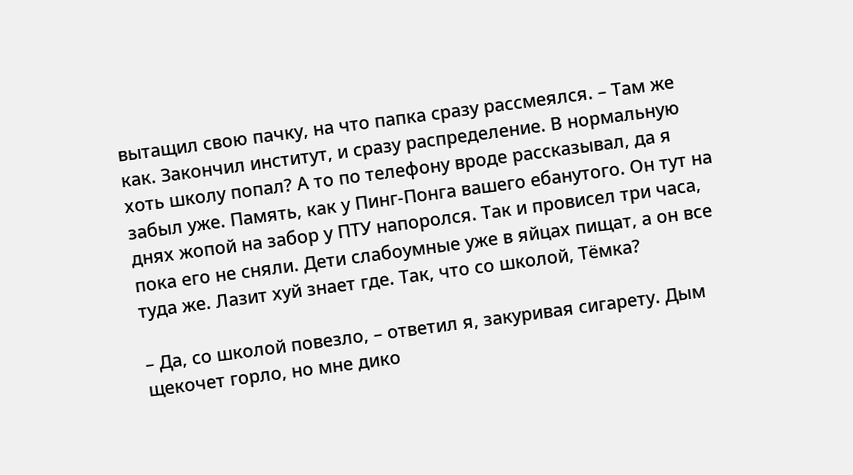вытащил свою пачку, на что папка сразу рассмеялся. – Там же как. Закончил институт, и сразу распределение. В нормальную хоть школу попал? А то по телефону вроде рассказывал, да я забыл уже. Память, как у Пинг-Понга вашего ебанутого. Он тут на днях жопой на забор у ПТУ напоролся. Так и провисел три часа, пока его не сняли. Дети слабоумные уже в яйцах пищат, а он все туда же. Лазит хуй знает где. Так, что со школой, Тёмка?

– Да, со школой повезло, – ответил я, закуривая сигарету. Дым щекочет горло, но мне дико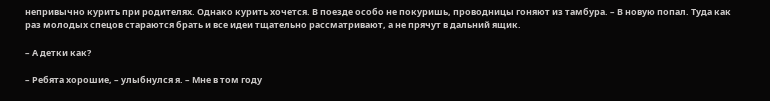непривычно курить при родителях. Однако курить хочется. В поезде особо не покуришь, проводницы гоняют из тамбура. – В новую попал. Туда как раз молодых спецов стараются брать и все идеи тщательно рассматривают, а не прячут в дальний ящик.

– А детки как?

– Ребята хорошие, – улыбнулся я. – Мне в том году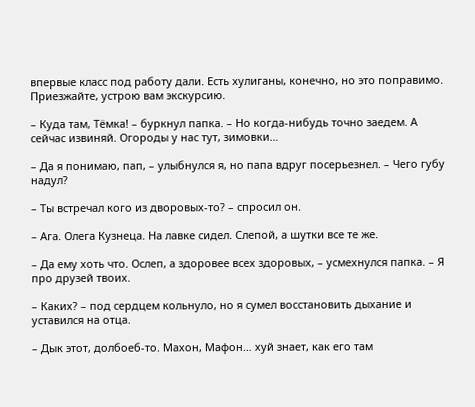впервые класс под работу дали. Есть хулиганы, конечно, но это поправимо. Приезжайте, устрою вам экскурсию.

– Куда там, Тёмка! – буркнул папка. – Но когда-нибудь точно заедем. А сейчас извиняй. Огороды у нас тут, зимовки…

– Да я понимаю, пап, – улыбнулся я, но папа вдруг посерьезнел. – Чего губу надул?

– Ты встречал кого из дворовых-то? – спросил он.

– Ага. Олега Кузнеца. На лавке сидел. Слепой, а шутки все те же.

– Да ему хоть что. Ослеп, а здоровее всех здоровых, – усмехнулся папка. – Я про друзей твоих.

– Каких? – под сердцем кольнуло, но я сумел восстановить дыхание и уставился на отца.

– Дык этот, долбоеб-то. Махон, Мафон… хуй знает, как его там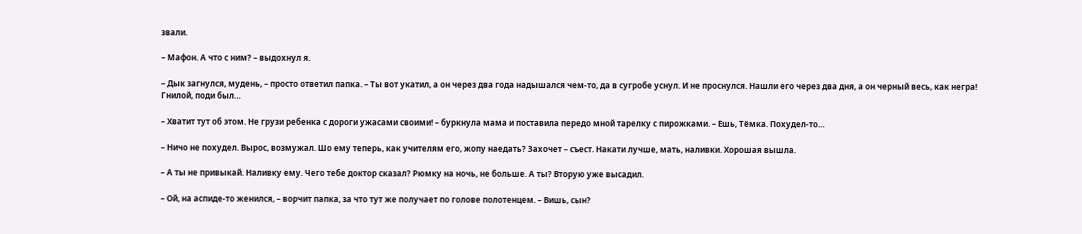звали.

– Мафон. А что с ним? – выдохнул я.

– Дык загнулся, мудень, – просто ответил папка. – Ты вот укатил, а он через два года надышался чем-то, да в сугробе уснул. И не проснулся. Нашли его через два дня, а он черный весь, как негра! Гнилой, поди был…

– Хватит тут об этом. Не грузи ребенка с дороги ужасами своими! – буркнула мама и поставила передо мной тарелку с пирожками. – Ешь, Тёмка. Похудел-то…

– Ничо не похудел. Вырос, возмужал. Шо ему теперь, как учителям его, жопу наедать? Захочет – съест. Накати лучше, мать, наливки. Хорошая вышла.

– А ты не привыкай. Наливку ему. Чего тебе доктор сказал? Рюмку на ночь, не больше. А ты? Вторую уже высадил.

– Ой, на аспиде-то женился, – ворчит папка, за что тут же получает по голове полотенцем. – Вишь, сын?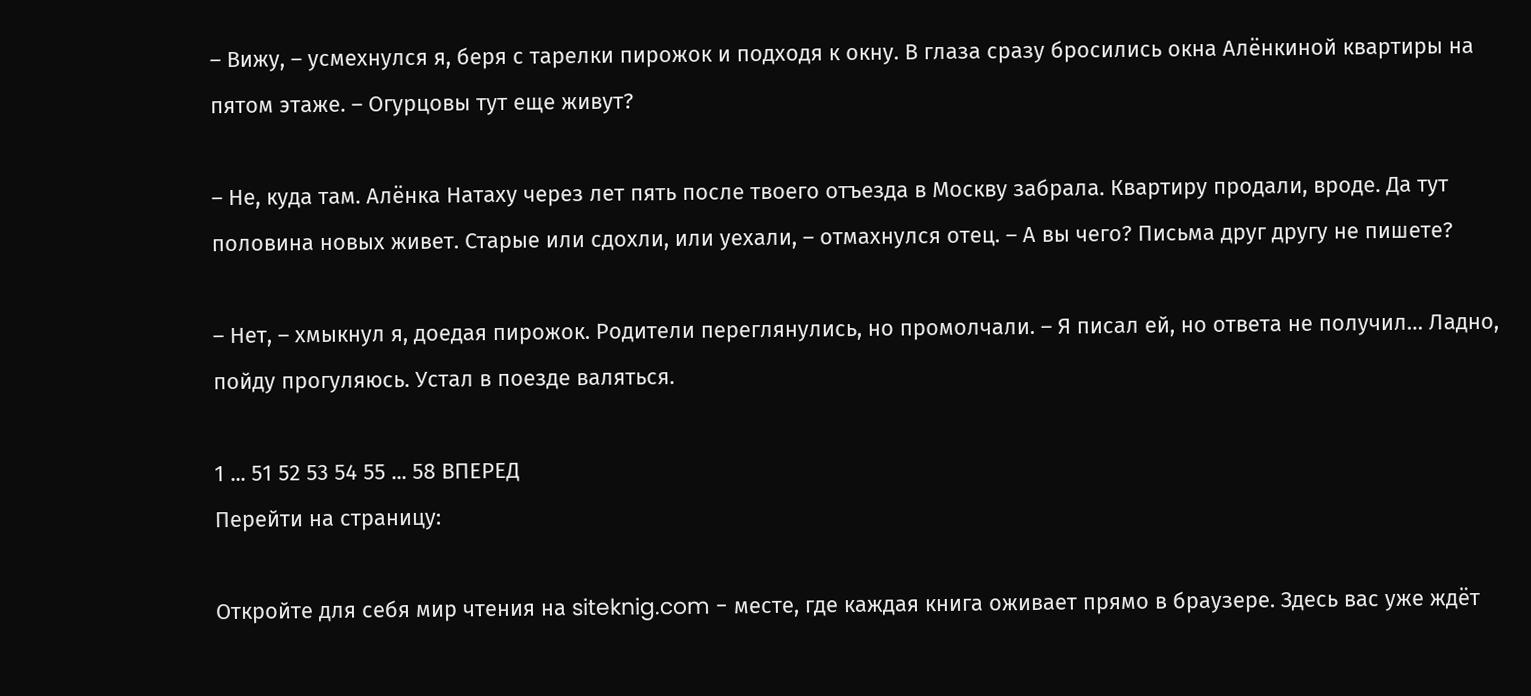– Вижу, – усмехнулся я, беря с тарелки пирожок и подходя к окну. В глаза сразу бросились окна Алёнкиной квартиры на пятом этаже. – Огурцовы тут еще живут?

– Не, куда там. Алёнка Натаху через лет пять после твоего отъезда в Москву забрала. Квартиру продали, вроде. Да тут половина новых живет. Старые или сдохли, или уехали, – отмахнулся отец. – А вы чего? Письма друг другу не пишете?

– Нет, – хмыкнул я, доедая пирожок. Родители переглянулись, но промолчали. – Я писал ей, но ответа не получил… Ладно, пойду прогуляюсь. Устал в поезде валяться.

1 ... 51 52 53 54 55 ... 58 ВПЕРЕД
Перейти на страницу:

Откройте для себя мир чтения на siteknig.com - месте, где каждая книга оживает прямо в браузере. Здесь вас уже ждёт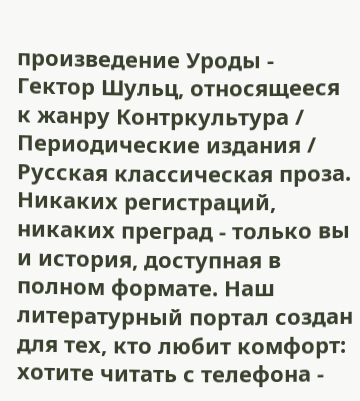произведение Уроды - Гектор Шульц, относящееся к жанру Контркультура / Периодические издания / Русская классическая проза. Никаких регистраций, никаких преград - только вы и история, доступная в полном формате. Наш литературный портал создан для тех, кто любит комфорт: хотите читать с телефона -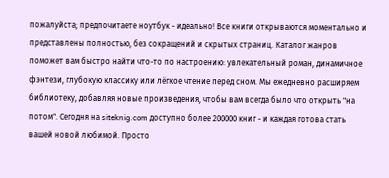пожалуйста; предпочитаете ноутбук - идеально! Все книги открываются моментально и представлены полностью, без сокращений и скрытых страниц. Каталог жанров поможет вам быстро найти что-то по настроению: увлекательный роман, динамичное фэнтези, глубокую классику или лёгкое чтение перед сном. Мы ежедневно расширяем библиотеку, добавляя новые произведения, чтобы вам всегда было что открыть "на потом". Сегодня на siteknig.com доступно более 200000 книг - и каждая готова стать вашей новой любимой. Просто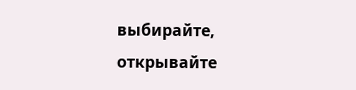выбирайте, открывайте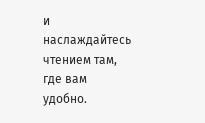и наслаждайтесь чтением там, где вам удобно.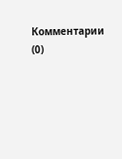Комментарии (0)